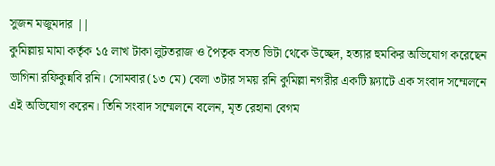সুজন মজুমদার ||
কুমিল্লায় মামা কর্তৃক ১৫ লাখ টাকা লুটতরাজ ও পৈতৃক বসত ভিটা থেকে উচ্ছেদ, হত্যার হুমকির অভিযোগ করেছেন ভাগিনা রফিকুন্নবি রনি। সোমবার(১৩ মে) বেলা ৩টার সময় রনি কুমিল্লা নগরীর একটি ফ্ল্যাটে এক সংবাদ সম্মেলনে এই অভিযোগ করেন। তিনি সংবাদ সম্মেলনে বলেন, মৃত রেহানা বেগম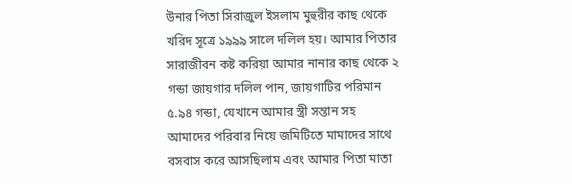উনার পিতা সিরাজুল ইসলাম মুহুরীর কাছ থেকে খরিদ সূত্রে ১৯৯৯ সালে দলিল হয়। আমার পিতার সারাজীবন কষ্ট করিয়া আমার নানার কাছ থেকে ২ গন্ডা জায়গার দলিল পান, জায়গাটির পরিমান ৫.৯৪ গন্ডা, যেখানে আমার স্ত্রী সন্তান সহ আমাদের পরিবার নিয়ে জমিটিতে মামাদের সাথে বসবাস করে আসছিলাম এবং আমার পিতা মাতা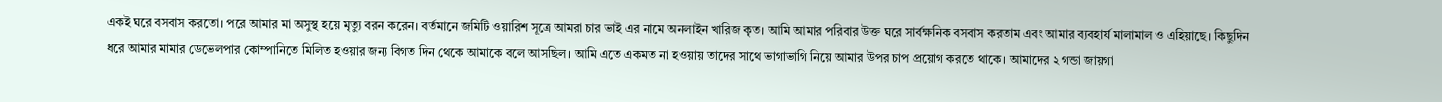একই ঘরে বসবাস করতো। পরে আমার মা অসুস্থ হয়ে মৃত্যু বরন করেন। বর্তমানে জমিটি ওয়ারিশ সূত্রে আমরা চার ভাই এর নামে অনলাইন খারিজ কৃত। আমি আমার পরিবার উক্ত ঘরে সার্বক্ষনিক বসবাস করতাম এবং আমার ব্যবহার্য মালামাল ও এহিয়াছে। কিছুদিন ধরে আমার মামার ডেভেলপার কোম্পানিতে মিলিত হওয়ার জন্য বিগত দিন থেকে আমাকে বলে আসছিল। আমি এতে একমত না হওয়ায় তাদের সাথে ভাগাভাগি নিয়ে আমার উপর চাপ প্রয়োগ করতে থাকে। আমাদের ২ গন্ডা জায়গা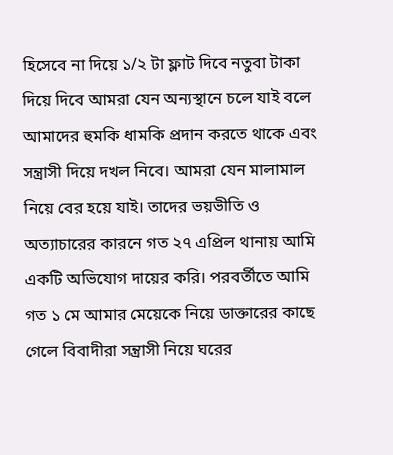হিসেবে না দিয়ে ১/২ টা ফ্লাট দিবে নতুবা টাকা দিয়ে দিবে আমরা যেন অন্যস্থানে চলে যাই বলে আমাদের হুমকি ধামকি প্রদান করতে থাকে এবং সন্ত্রাসী দিয়ে দখল নিবে। আমরা যেন মালামাল নিয়ে বের হয়ে যাই। তাদের ভয়ভীতি ও অত্যাচারের কারনে গত ২৭ এপ্রিল থানায় আমি একটি অভিযোগ দায়ের করি। পরবর্তীতে আমি গত ১ মে আমার মেয়েকে নিয়ে ডাক্তারের কাছে গেলে বিবাদীরা সন্ত্রাসী নিয়ে ঘরের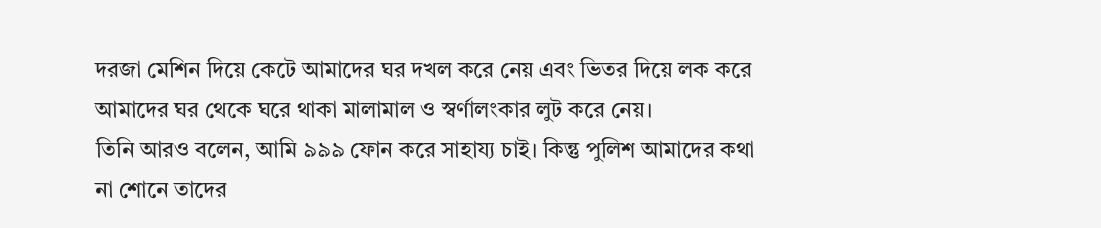দরজা মেশিন দিয়ে কেটে আমাদের ঘর দখল করে নেয় এবং ভিতর দিয়ে লক করে আমাদের ঘর থেকে ঘরে থাকা মালামাল ও স্বর্ণালংকার লুট করে নেয়।
তিনি আরও বলেন, আমি ৯৯৯ ফোন করে সাহায্য চাই। কিন্তু পুলিশ আমাদের কথা না শোনে তাদের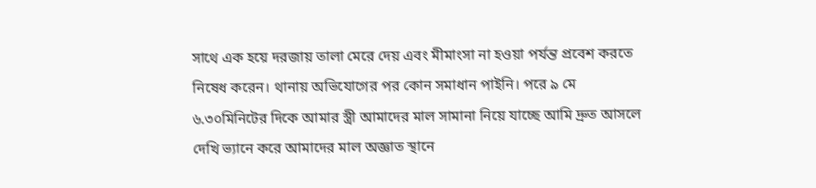সাথে এক হয়ে দরজায় তালা মেরে দেয় এবং মীমাংসা না হওয়া পর্যন্ত প্রবেশ করতে নিষেধ করেন। থানায় অভিযোগের পর কোন সমাধান পাইনি। পরে ৯ মে ৬.৩০মিনিটের দিকে আমার স্ত্রী আমাদের মাল সামানা নিয়ে যাচ্ছে আমি দ্রুত আসলে দেখি ভ্যানে করে আমাদের মাল অজ্ঞাত স্থানে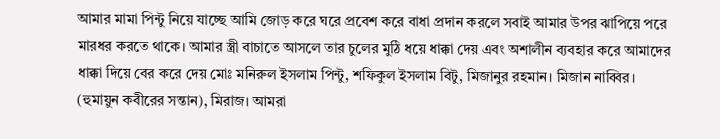আমার মামা পিন্টু নিয়ে যাচ্ছে আমি জোড় করে ঘরে প্রবেশ করে বাধা প্রদান করলে সবাই আমার উপর ঝাপিয়ে পরে মারধর করতে থাকে। আমার স্ত্রী বাচাতে আসলে তার চুলের মুঠি ধয়ে ধাক্কা দেয় এবং অশালীন ব্যবহার করে আমাদের ধাক্কা দিয়ে বের করে দেয় মোঃ মনিরুল ইসলাম পিন্টু, শফিকুল ইসলাম বিটু, মিজানুর রহমান। মিজান নাব্বির। (হুমায়ুন কবীরের সন্তান), মিরাজ। আমরা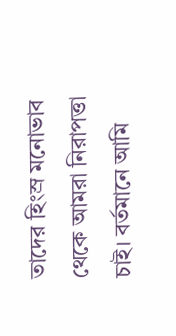তাদের হিংস্র মনোভাব থেকে আমরা নিরাপত্তা চাই। বর্তমানে আমি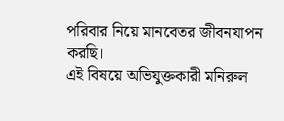পরিবার নিয়ে মানবেতর জীবনযাপন করছি।
এই বিষয়ে অভিযুক্তকারী মনিরুল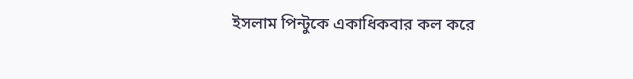ইসলাম পিন্টুকে একাধিকবার কল করে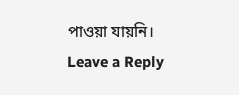পাওয়া যায়নি।
Leave a Reply